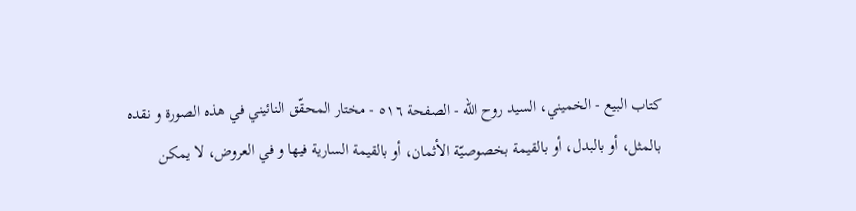كتاب البيع - الخميني، السيد روح الله - الصفحة ٥١٦ - مختار المحقّق النائيني في هذه الصورة و نقده
بالمثل، أو بالبدل، أو بالقيمة بخصوصيّة الأثمان، أو بالقيمة السارية فيها و في العروض، لا يمكن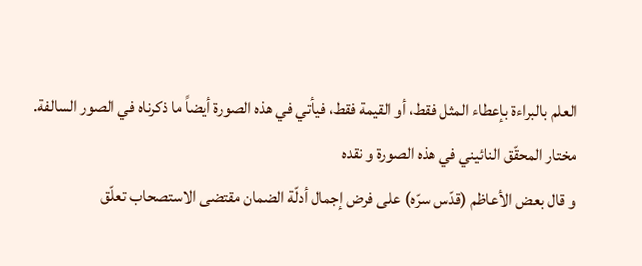العلم بالبراءة بإعطاء المثل فقط، أو القيمة فقط، فيأتي في هذه الصورة أيضاً ما ذكرناه في الصور السالفة.
مختار المحقّق النائيني في هذه الصورة و نقده
و قال بعض الأعاظم (قدّس سرّه) على فرض إجمال أدلّة الضمان مقتضى الاستصحاب تعلّق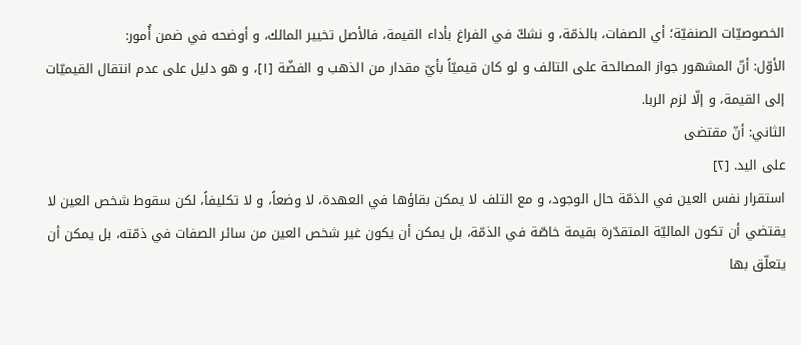الخصوصيّات الصنفيّة؛ أي الصفات، بالذمّة، و نشكّ في الفراغ بأداء القيمة، فالأصل تخيير المالك، و أوضحه في ضمن أُمور:
الأوّل: أنّ المشهور جواز المصالحة على التالف و لو كان قيميّاً بأيّ مقدار من الذهب و الفضّة [١]، و هو دليل على عدم انتقال القيميّات إلى القيمة، و إلّا لزم الربا.
الثاني: أنّ مقتضى
على اليد. [٢]
استقرار نفس العين في الذمّة حال الوجود، و مع التلف لا يمكن بقاؤها في العهدة، لا وضعاً، و لا تكليفاً، لكن سقوط شخص العين لا يقتضي أن تكون الماليّة المتقدّرة بقيمة خاصّة في الذمّة، بل يمكن أن يكون غير شخص العين من سائر الصفات في ذمّته، بل يمكن أن يتعلّق بها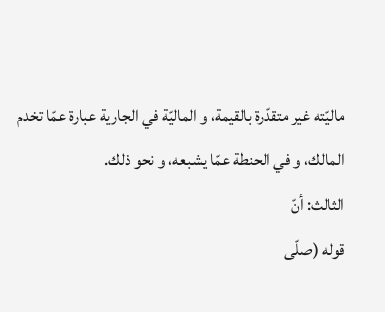ماليّته غير متقدّرة بالقيمة، و الماليّة في الجارية عبارة عمّا تخدم المالك، و في الحنطة عمّا يشبعه، و نحو ذلك.
الثالث: أنّ
قوله (صلّى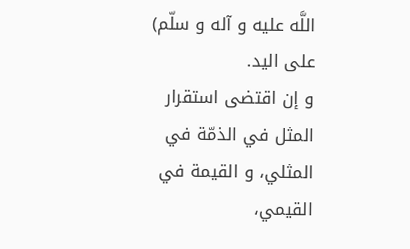اللَّه عليه و آله و سلّم) على اليد.
و إن اقتضى استقرار المثل في الذمّة في المثلي، و القيمة في القيمي،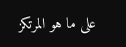على ما هو المرتكز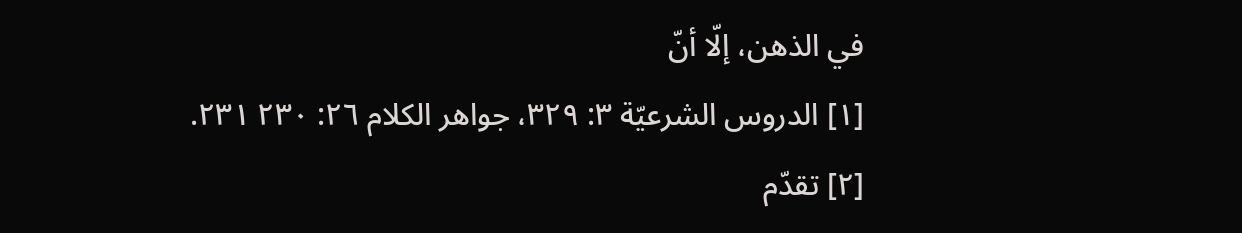في الذهن، إلّا أنّ
[١] الدروس الشرعيّة ٣: ٣٢٩، جواهر الكلام ٢٦: ٢٣٠ ٢٣١.
[٢] تقدّم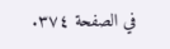في الصفحة ٣٧٤.